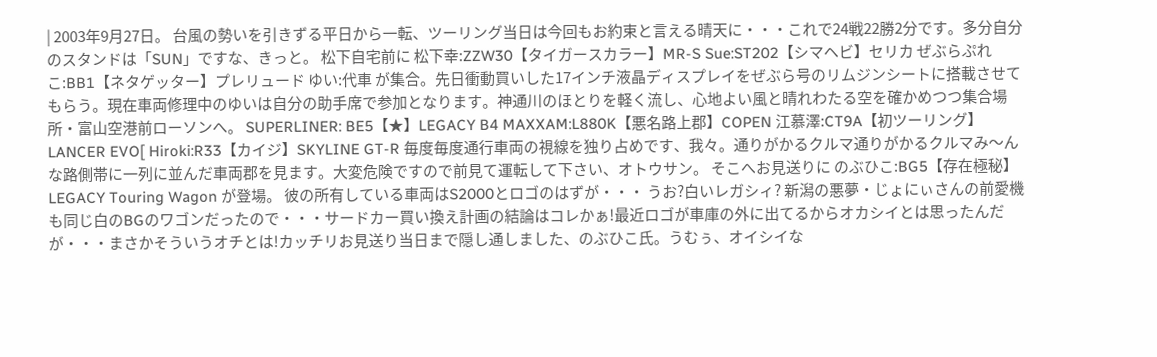| 2003年9月27日。 台風の勢いを引きずる平日から一転、ツーリング当日は今回もお約束と言える晴天に・・・これで24戦22勝2分です。多分自分のスタンドは「SUN」ですな、きっと。 松下自宅前に 松下幸:ZZW30【タイガースカラー】MR-S Sue:ST202【シマヘビ】セリカ ぜぶらぷれこ:BB1【ネタゲッター】プレリュード ゆい:代車 が集合。先日衝動買いした17インチ液晶ディスプレイをぜぶら号のリムジンシートに搭載させてもらう。現在車両修理中のゆいは自分の助手席で参加となります。神通川のほとりを軽く流し、心地よい風と晴れわたる空を確かめつつ集合場所・富山空港前ローソンへ。 SUPERLINER: BE5【★】LEGACY B4 MAXXAM:L880K【悪名路上郡】COPEN 江慕澤:CT9A【初ツーリング】LANCER EVO[ Hiroki:R33【カイジ】SKYLINE GT-R 毎度毎度通行車両の視線を独り占めです、我々。通りがかるクルマ通りがかるクルマみ〜んな路側帯に一列に並んだ車両郡を見ます。大変危険ですので前見て運転して下さい、オトウサン。 そこへお見送りに のぶひこ:BG5【存在極秘】LEGACY Touring Wagon が登場。 彼の所有している車両はS2000とロゴのはずが・・・ うお?白いレガシィ? 新潟の悪夢・じょにぃさんの前愛機も同じ白のBGのワゴンだったので・・・サードカー買い換え計画の結論はコレかぁ!最近ロゴが車庫の外に出てるからオカシイとは思ったんだが・・・まさかそういうオチとは!カッチリお見送り当日まで隠し通しました、のぶひこ氏。うむぅ、オイシイな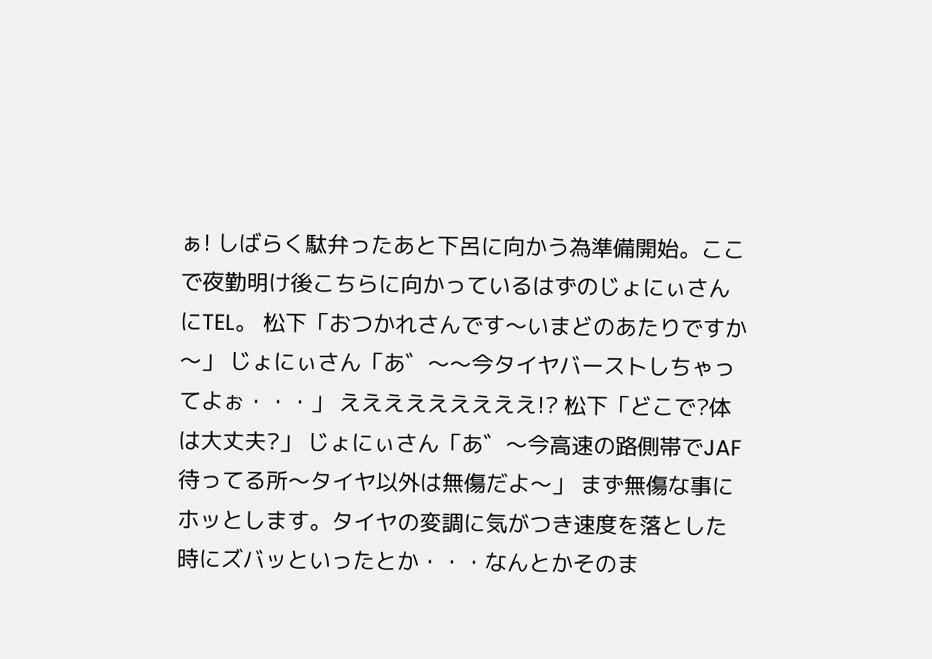ぁ! しばらく駄弁ったあと下呂に向かう為準備開始。ここで夜勤明け後こちらに向かっているはずのじょにぃさんにTEL。 松下「おつかれさんです〜いまどのあたりですか〜」 じょにぃさん「あ゛〜〜今タイヤバーストしちゃってよぉ・・・」 えええええええええ!? 松下「どこで?体は大丈夫?」 じょにぃさん「あ゛〜今高速の路側帯でJAF待ってる所〜タイヤ以外は無傷だよ〜」 まず無傷な事にホッとします。タイヤの変調に気がつき速度を落とした時にズバッといったとか・・・なんとかそのま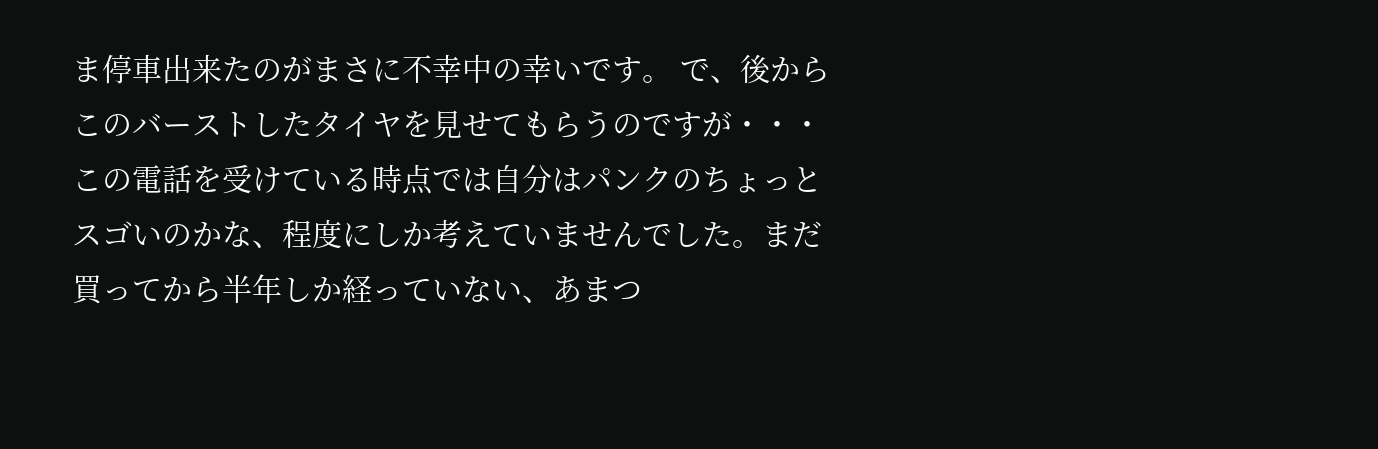ま停車出来たのがまさに不幸中の幸いです。 で、後からこのバーストしたタイヤを見せてもらうのですが・・・この電話を受けている時点では自分はパンクのちょっとスゴいのかな、程度にしか考えていませんでした。まだ買ってから半年しか経っていない、あまつ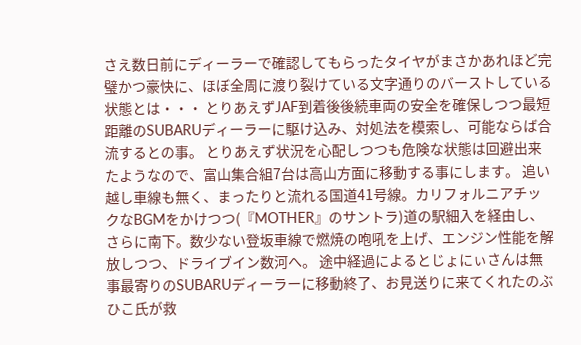さえ数日前にディーラーで確認してもらったタイヤがまさかあれほど完璧かつ豪快に、ほぼ全周に渡り裂けている文字通りのバーストしている状態とは・・・ とりあえずJAF到着後後続車両の安全を確保しつつ最短距離のSUBARUディーラーに駆け込み、対処法を模索し、可能ならば合流するとの事。 とりあえず状況を心配しつつも危険な状態は回避出来たようなので、富山集合組7台は高山方面に移動する事にします。 追い越し車線も無く、まったりと流れる国道41号線。カリフォルニアチックなBGMをかけつつ(『MOTHER』のサントラ)道の駅細入を経由し、さらに南下。数少ない登坂車線で燃焼の咆吼を上げ、エンジン性能を解放しつつ、ドライブイン数河へ。 途中経過によるとじょにぃさんは無事最寄りのSUBARUディーラーに移動終了、お見送りに来てくれたのぶひこ氏が救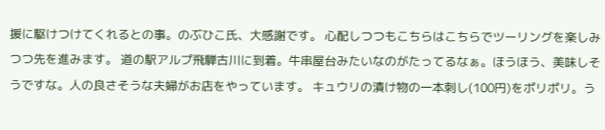援に駆けつけてくれるとの事。のぶひこ氏、大感謝です。 心配しつつもこちらはこちらでツーリングを楽しみつつ先を進みます。 道の駅アルプ飛騨古川に到着。牛串屋台みたいなのがたってるなぁ。ほうほう、美味しそうですな。人の良さそうな夫婦がお店をやっています。 キュウリの漬け物の一本刺し(100円)をポリポリ。う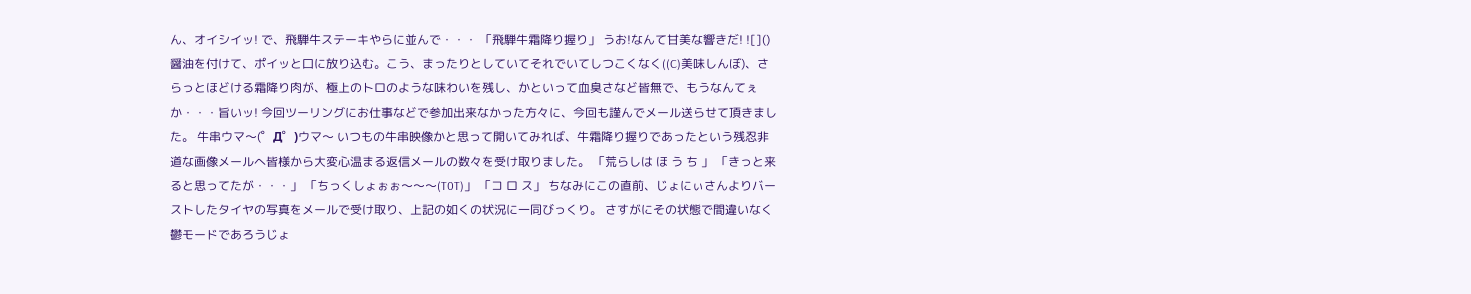ん、オイシイッ! で、飛騨牛ステーキやらに並んで・・・ 「飛騨牛霜降り握り」 うお!なんて甘美な響きだ! ![]() 醤油を付けて、ポイッと口に放り込む。こう、まったりとしていてそれでいてしつこくなく((C)美味しんぼ)、さらっとほどける霜降り肉が、極上のトロのような味わいを残し、かといって血臭さなど皆無で、もうなんてぇか・・・旨いッ! 今回ツーリングにお仕事などで参加出来なかった方々に、今回も謹んでメール送らせて頂きました。 牛串ウマ〜(゜Д゜)ウマ〜 いつもの牛串映像かと思って開いてみれば、牛霜降り握りであったという残忍非道な画像メールへ皆様から大変心温まる返信メールの数々を受け取りました。 「荒らしは ほ う ち 」 「きっと来ると思ってたが・・・」 「ちっくしょぉぉ〜〜〜(T0T)」 「コ ロ ス」 ちなみにこの直前、じょにぃさんよりバーストしたタイヤの写真をメールで受け取り、上記の如くの状況に一同びっくり。 さすがにその状態で間違いなく鬱モードであろうじょ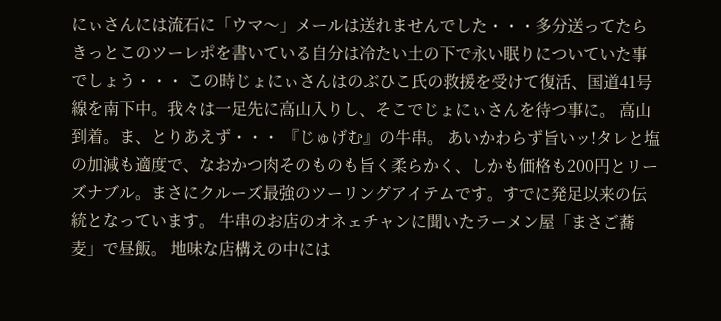にぃさんには流石に「ウマ〜」メールは送れませんでした・・・多分送ってたらきっとこのツーレポを書いている自分は冷たい土の下で永い眠りについていた事でしょう・・・ この時じょにぃさんはのぶひこ氏の救援を受けて復活、国道41号線を南下中。我々は一足先に高山入りし、そこでじょにぃさんを待つ事に。 高山到着。ま、とりあえず・・・ 『じゅげむ』の牛串。 あいかわらず旨いッ!タレと塩の加減も適度で、なおかつ肉そのものも旨く柔らかく、しかも価格も200円とリーズナブル。まさにクルーズ最強のツーリングアイテムです。すでに発足以来の伝統となっています。 牛串のお店のオネェチャンに聞いたラーメン屋「まさご蕎麦」で昼飯。 地味な店構えの中には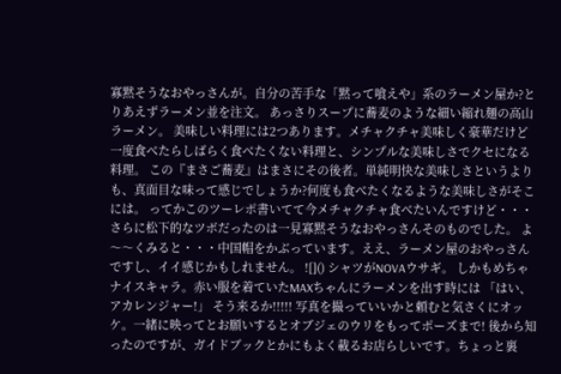寡黙そうなおやっさんが。自分の苦手な「黙って喰えや」系のラーメン屋か?とりあえずラーメン並を注文。 あっさりスープに蕎麦のような細い縮れ麺の高山ラーメン。 美味しい料理には2つあります。メチャクチャ美味しく豪華だけど一度食べたらしばらく食べたくない料理と、シンプルな美味しさでクセになる料理。 この『まさご蕎麦』はまさにその後者。単純明快な美味しさというよりも、真面目な味って感じでしょうか?何度も食べたくなるような美味しさがそこには。 ってかこのツーレポ書いてて今メチャクチャ食べたいんですけど・・・ さらに松下的なツボだったのは一見寡黙そうなおやっさんそのものでした。 よ〜〜くみると・・・中国帽をかぶっています。ええ、ラーメン屋のおやっさんですし、イイ感じかもしれません。 ![]() シャツがNOVAウサギ。 しかもめちゃナイスキャラ。赤い服を着ていたMAXちゃんにラーメンを出す時には 「はい、アカレンジャー!」 そう来るか!!!!! 写真を撮っていいかと頼むと気さくにオッケ。一緒に映ってとお願いするとオブジェのウリをもってポーズまで! 後から知ったのですが、ガイドブックとかにもよく載るお店らしいです。ちょっと裏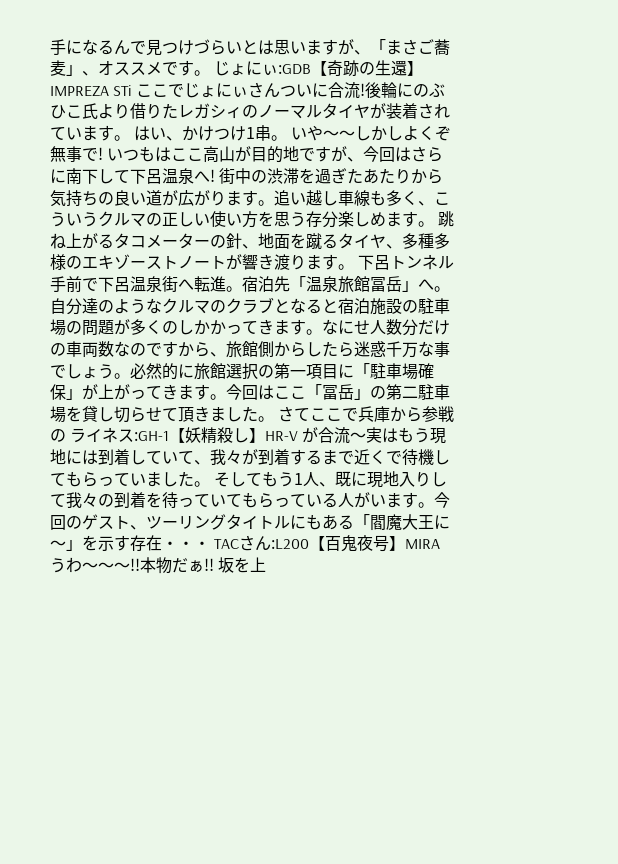手になるんで見つけづらいとは思いますが、「まさご蕎麦」、オススメです。 じょにぃ:GDB【奇跡の生還】IMPREZA STi ここでじょにぃさんついに合流!後輪にのぶひこ氏より借りたレガシィのノーマルタイヤが装着されています。 はい、かけつけ1串。 いや〜〜しかしよくぞ無事で! いつもはここ高山が目的地ですが、今回はさらに南下して下呂温泉へ! 街中の渋滞を過ぎたあたりから気持ちの良い道が広がります。追い越し車線も多く、こういうクルマの正しい使い方を思う存分楽しめます。 跳ね上がるタコメーターの針、地面を蹴るタイヤ、多種多様のエキゾーストノートが響き渡ります。 下呂トンネル手前で下呂温泉街へ転進。宿泊先「温泉旅館冨岳」へ。 自分達のようなクルマのクラブとなると宿泊施設の駐車場の問題が多くのしかかってきます。なにせ人数分だけの車両数なのですから、旅館側からしたら迷惑千万な事でしょう。必然的に旅館選択の第一項目に「駐車場確保」が上がってきます。今回はここ「冨岳」の第二駐車場を貸し切らせて頂きました。 さてここで兵庫から参戦の ライネス:GH-1【妖精殺し】HR-V が合流〜実はもう現地には到着していて、我々が到着するまで近くで待機してもらっていました。 そしてもう1人、既に現地入りして我々の到着を待っていてもらっている人がいます。今回のゲスト、ツーリングタイトルにもある「閻魔大王に〜」を示す存在・・・ TACさん:L200【百鬼夜号】MIRA うわ〜〜〜!!本物だぁ!! 坂を上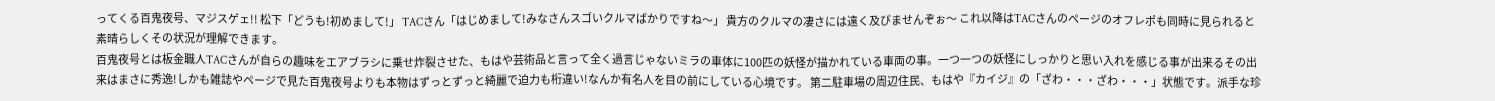ってくる百鬼夜号、マジスゲェ!! 松下「どうも!初めまして!」 TACさん「はじめまして!みなさんスゴいクルマばかりですね〜」 貴方のクルマの凄さには遠く及びませんぞぉ〜 これ以降はTACさんのページのオフレポも同時に見られると素晴らしくその状況が理解できます。
百鬼夜号とは板金職人TACさんが自らの趣味をエアブラシに乗せ炸裂させた、もはや芸術品と言って全く過言じゃないミラの車体に100匹の妖怪が描かれている車両の事。一つ一つの妖怪にしっかりと思い入れを感じる事が出来るその出来はまさに秀逸!しかも雑誌やページで見た百鬼夜号よりも本物はずっとずっと綺麗で迫力も桁違い!なんか有名人を目の前にしている心境です。 第二駐車場の周辺住民、もはや『カイジ』の「ざわ・・・ざわ・・・」状態です。派手な珍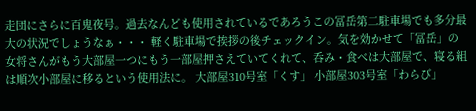走団にさらに百鬼夜号。過去なんども使用されているであろうこの冨岳第二駐車場でも多分最大の状況でしょうなぁ・・・ 軽く駐車場で挨拶の後チェックイン。気を効かせて「冨岳」の女将さんがもう大部屋一つにもう一部屋押さえていてくれて、呑み・食べは大部屋で、寝る組は順次小部屋に移るという使用法に。 大部屋310号室「くす」 小部屋303号室「わらび」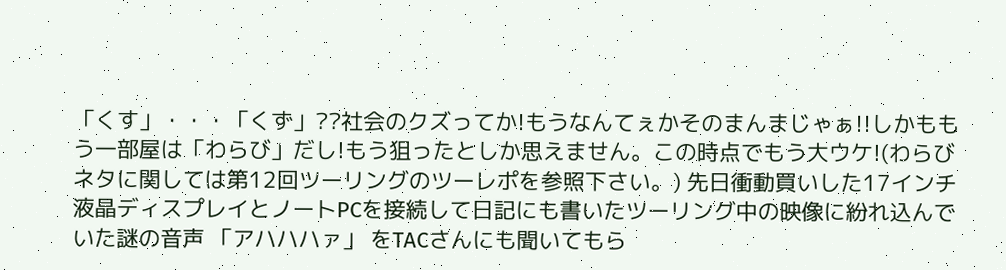「くす」・・・「くず」??社会のクズってか!もうなんてぇかそのまんまじゃぁ!!しかももう一部屋は「わらび」だし!もう狙ったとしか思えません。この時点でもう大ウケ!(わらびネタに関しては第12回ツーリングのツーレポを参照下さい。) 先日衝動買いした17インチ液晶ディスプレイとノートPCを接続して日記にも書いたツーリング中の映像に紛れ込んでいた謎の音声 「アハハハァ」 をTACさんにも聞いてもら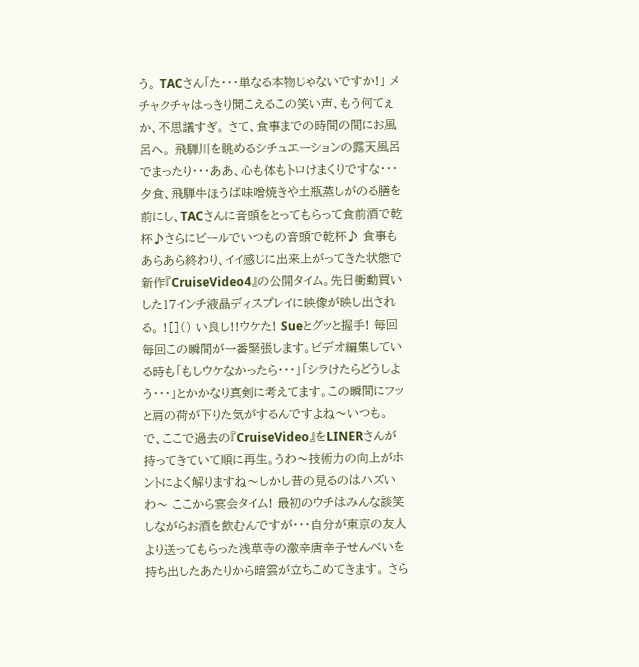う。 TACさん「た・・・単なる本物じゃないですか!」 メチャクチャはっきり聞こえるこの笑い声、もう何てぇか、不思議すぎ。 さて、食事までの時間の間にお風呂へ。 飛騨川を眺めるシチュエーションの露天風呂でまったり・・・ああ、心も体もトロけまくりですな・・・ 夕食、飛騨牛ほうば味噌焼きや土瓶蒸しがのる膳を前にし、TACさんに音頭をとってもらって食前酒で乾杯♪さらにビールでいつもの音頭で乾杯♪ 食事もあらあら終わり、イイ感じに出来上がってきた状態で新作『CruiseVideo4』の公開タイム。先日衝動買いした17インチ液晶ディスプレイに映像が映し出される。 ![]() い良し!!ウケた! Sueとグッと握手! 毎回毎回この瞬間が一番緊張します。ビデオ編集している時も「もしウケなかったら・・・」「シラけたらどうしよう・・・」とかかなり真剣に考えてます。この瞬間にフッと肩の荷が下りた気がするんですよね〜いつも。 で、ここで過去の『CruiseVideo』をLINERさんが持ってきていて順に再生。うわ〜技術力の向上がホントによく解りますね〜しかし昔の見るのはハズいわ〜 ここから宴会タイム! 最初のウチはみんな談笑しながらお酒を飲むんですが・・・自分が東京の友人より送ってもらった浅草寺の激辛唐辛子せんべいを持ち出したあたりから暗雲が立ちこめてきます。 さら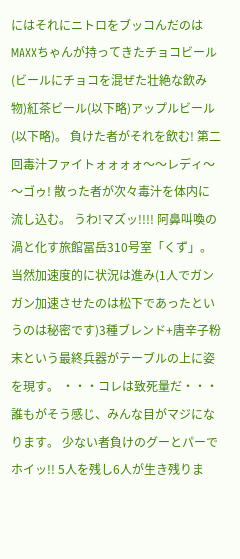にはそれにニトロをブッコんだのはMAXXちゃんが持ってきたチョコビール(ビールにチョコを混ぜた壮絶な飲み物)紅茶ビール(以下略)アップルビール(以下略)。 負けた者がそれを飲む! 第二回毒汁ファイトォォォォ〜〜レディ〜〜ゴゥ! 散った者が次々毒汁を体内に流し込む。 うわ!マズッ!!!! 阿鼻叫喚の渦と化す旅館冨岳310号室「くず」。 当然加速度的に状況は進み(1人でガンガン加速させたのは松下であったというのは秘密です)3種ブレンド+唐辛子粉末という最終兵器がテーブルの上に姿を現す。 ・・・コレは致死量だ・・・ 誰もがそう感じ、みんな目がマジになります。 少ない者負けのグーとパーでホイッ!! 5人を残し6人が生き残りま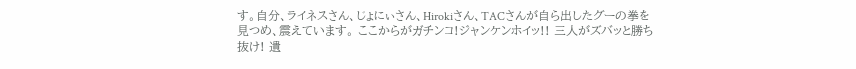す。自分、ライネスさん、じょにぃさん、Hirokiさん、TACさんが自ら出したグーの拳を見つめ、震えています。 ここからがガチンコ!ジャンケンホイッ!! 三人がズバッと勝ち抜け! 遺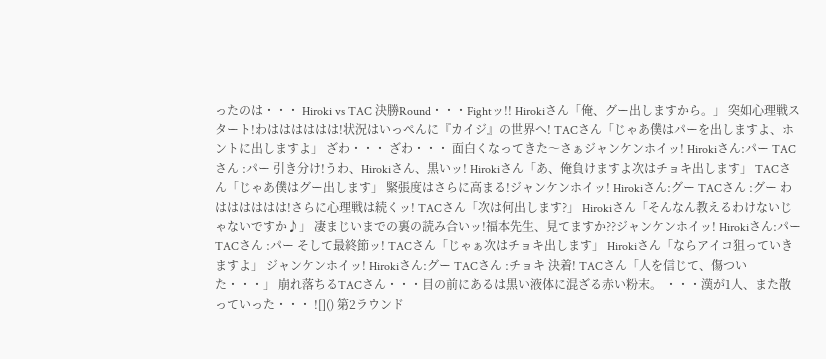ったのは・・・ Hiroki vs TAC 決勝Round・・・Fightッ!! Hirokiさん「俺、グー出しますから。」 突如心理戦スタート!わはははははは!状況はいっぺんに『カイジ』の世界へ! TACさん「じゃあ僕はパーを出しますよ、ホントに出しますよ」 ざわ・・・ ざわ・・・ 面白くなってきた〜さぁジャンケンホイッ! Hirokiさん:パー TACさん :パー 引き分け!うわ、Hirokiさん、黒いッ! Hirokiさん「あ、俺負けますよ次はチョキ出します」 TACさん「じゃあ僕はグー出します」 緊張度はさらに高まる!ジャンケンホイッ! Hirokiさん:グー TACさん :グー わはははははは!さらに心理戦は続くッ! TACさん「次は何出します?」 Hirokiさん「そんなん教えるわけないじゃないですか♪」 凄まじいまでの裏の読み合いッ!福本先生、見てますか??ジャンケンホイッ! Hirokiさん:パー TACさん :パー そして最終節ッ! TACさん「じゃぁ次はチョキ出します」 Hirokiさん「ならアイコ狙っていきますよ」 ジャンケンホイッ! Hirokiさん:グー TACさん :チョキ 決着! TACさん「人を信じて、傷ついた・・・」 崩れ落ちるTACさん・・・目の前にあるは黒い液体に混ざる赤い粉末。 ・・・漢が1人、また散っていった・・・ ![]() 第2ラウンド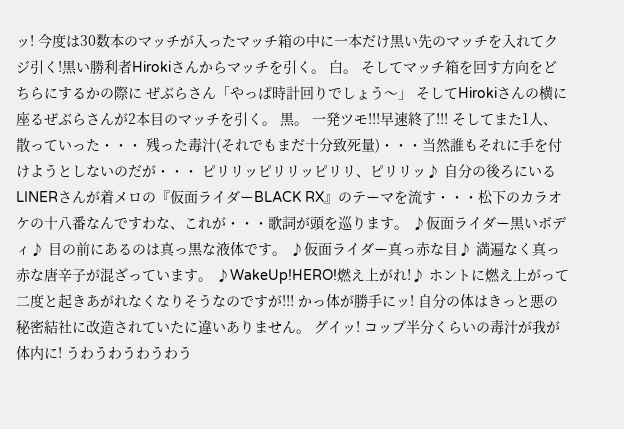ッ! 今度は30数本のマッチが入ったマッチ箱の中に一本だけ黒い先のマッチを入れてクジ引く!黒い勝利者Hirokiさんからマッチを引く。 白。 そしてマッチ箱を回す方向をどちらにするかの際に ぜぶらさん「やっぱ時計回りでしょう〜」 そしてHirokiさんの横に座るぜぶらさんが2本目のマッチを引く。 黒。 一発ツモ!!!早速終了!!! そしてまた1人、散っていった・・・ 残った毒汁(それでもまだ十分致死量)・・・当然誰もそれに手を付けようとしないのだが・・・ ピリリッピリリッピリリ、ピリリッ♪ 自分の後ろにいるLINERさんが着メロの『仮面ライダーBLACK RX』のテーマを流す・・・松下のカラオケの十八番なんですわな、これが・・・歌詞が頭を巡ります。 ♪仮面ライダー黒いボディ♪ 目の前にあるのは真っ黒な液体です。 ♪仮面ライダー真っ赤な目♪ 満遍なく真っ赤な唐辛子が混ざっています。 ♪WakeUp!HERO!燃え上がれ!♪ ホントに燃え上がって二度と起きあがれなくなりそうなのですが!!! かっ体が勝手にッ! 自分の体はきっと悪の秘密結社に改造されていたに違いありません。 グイッ! コップ半分くらいの毒汁が我が体内に! うわうわうわうわう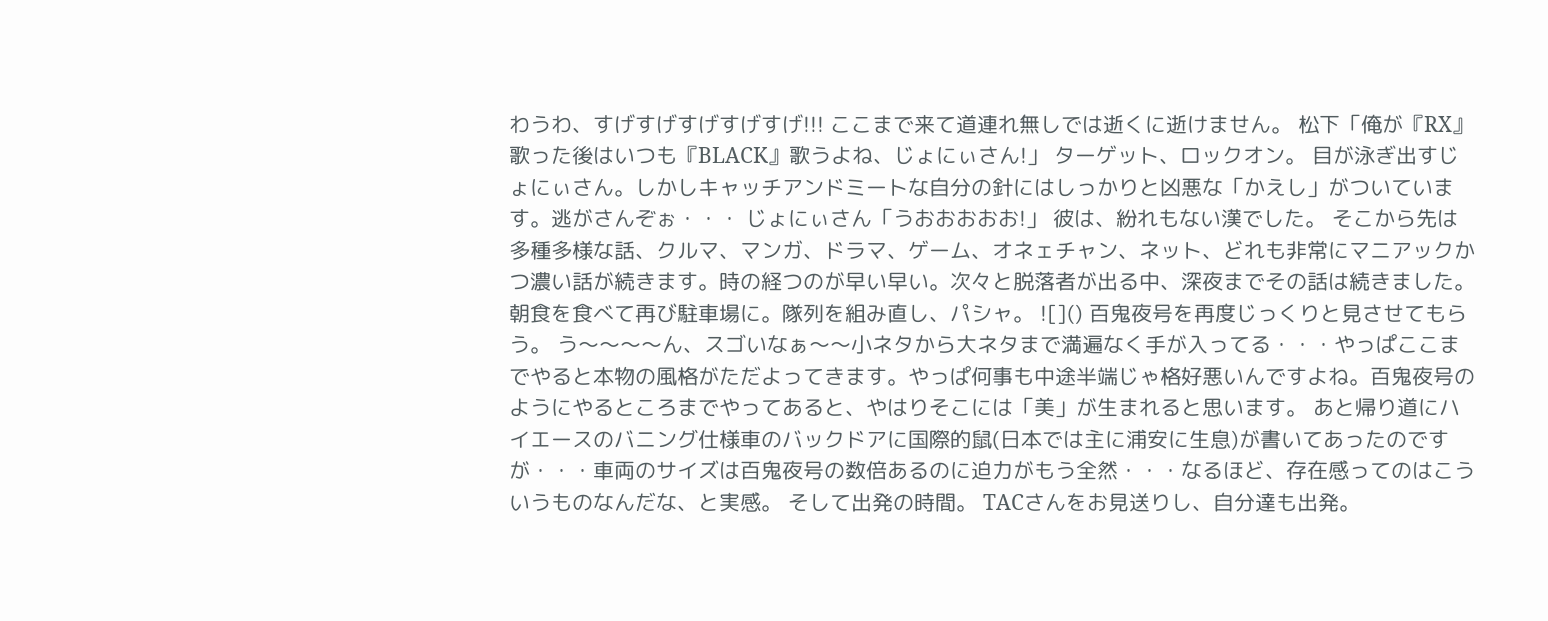わうわ、すげすげすげすげすげ!!! ここまで来て道連れ無しでは逝くに逝けません。 松下「俺が『RX』歌った後はいつも『BLACK』歌うよね、じょにぃさん!」 ターゲット、ロックオン。 目が泳ぎ出すじょにぃさん。しかしキャッチアンドミートな自分の針にはしっかりと凶悪な「かえし」がついています。逃がさんぞぉ・・・ じょにぃさん「うおおおおお!」 彼は、紛れもない漢でした。 そこから先は多種多様な話、クルマ、マンガ、ドラマ、ゲーム、オネェチャン、ネット、どれも非常にマニアックかつ濃い話が続きます。時の経つのが早い早い。次々と脱落者が出る中、深夜までその話は続きました。 朝食を食べて再び駐車場に。隊列を組み直し、パシャ。 ![]() 百鬼夜号を再度じっくりと見させてもらう。 う〜〜〜〜ん、スゴいなぁ〜〜小ネタから大ネタまで満遍なく手が入ってる・・・やっぱここまでやると本物の風格がただよってきます。やっぱ何事も中途半端じゃ格好悪いんですよね。百鬼夜号のようにやるところまでやってあると、やはりそこには「美」が生まれると思います。 あと帰り道にハイエースのバニング仕様車のバックドアに国際的鼠(日本では主に浦安に生息)が書いてあったのですが・・・車両のサイズは百鬼夜号の数倍あるのに迫力がもう全然・・・なるほど、存在感ってのはこういうものなんだな、と実感。 そして出発の時間。 TACさんをお見送りし、自分達も出発。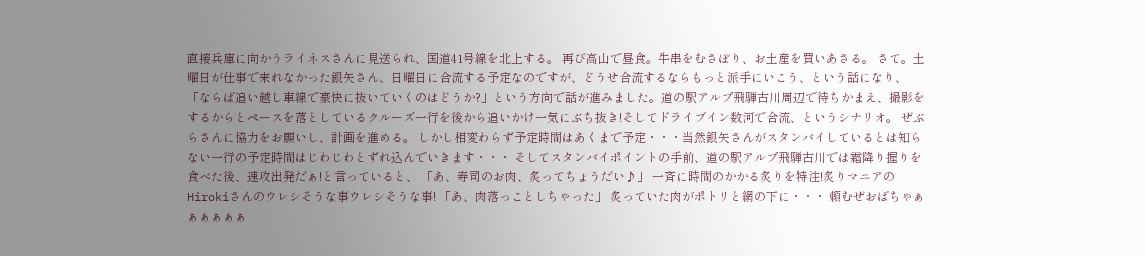直接兵庫に向かうライネスさんに見送られ、国道41号線を北上する。 再び高山で昼食。牛串をむさぼり、お土産を買いあさる。 さて。土曜日が仕事で来れなかった銀矢さん、日曜日に合流する予定なのですが、どうせ合流するならもっと派手にいこう、という話になり、「ならば追い越し車線で豪快に抜いていくのはどうか?」という方向で話が進みました。道の駅アルプ飛騨古川周辺で待ちかまえ、撮影をするからとペースを落としているクルーズ一行を後から追いかけ一気にぶち抜き!そしてドライブイン数河で合流、というシナリオ。 ぜぶらさんに協力をお願いし、計画を進める。 しかし相変わらず予定時間はあくまで予定・・・当然銀矢さんがスタンバイしているとは知らない一行の予定時間はじわじわとずれ込んでいきます・・・ そしてスタンバイポイントの手前、道の駅アルプ飛騨古川では霜降り握りを食べた後、速攻出発だぁ!と言っていると、 「あ、寿司のお肉、炙ってちょうだい♪」 一斉に時間のかかる炙りを特注!炙りマニアのHirokiさんのウレシそうな事ウレシそうな事! 「あ、肉落っことしちゃった」 炙っていた肉がポトリと網の下に・・・ 頼むぜおばちゃぁぁぁぁぁぁ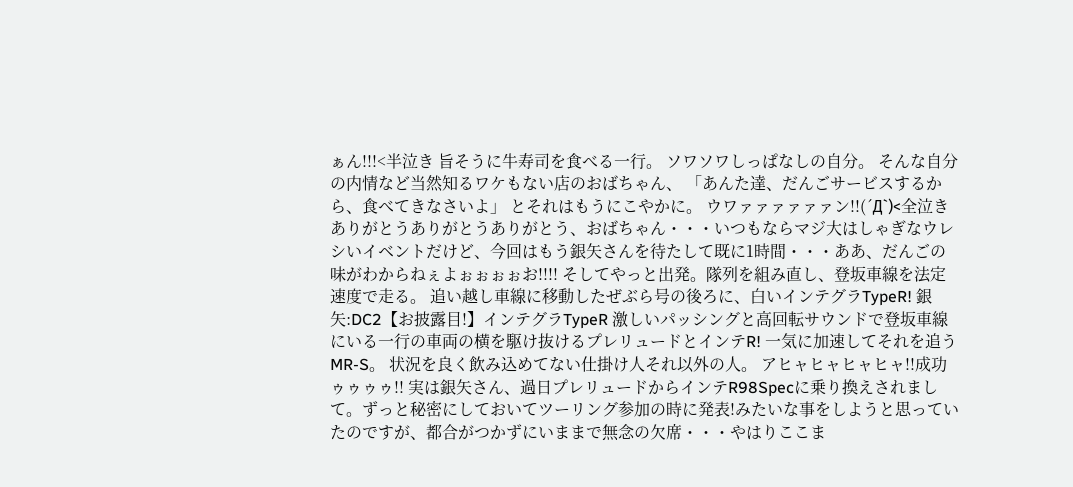ぁん!!!<半泣き 旨そうに牛寿司を食べる一行。 ソワソワしっぱなしの自分。 そんな自分の内情など当然知るワケもない店のおばちゃん、 「あんた達、だんごサービスするから、食べてきなさいよ」 とそれはもうにこやかに。 ウワァァァァァァン!!(´Д`)<全泣き ありがとうありがとうありがとう、おばちゃん・・・いつもならマジ大はしゃぎなウレシいイベントだけど、今回はもう銀矢さんを待たして既に1時間・・・ああ、だんごの味がわからねぇよぉぉぉぉお!!!! そしてやっと出発。隊列を組み直し、登坂車線を法定速度で走る。 追い越し車線に移動したぜぶら号の後ろに、白いインテグラTypeR! 銀矢:DC2【お披露目!】インテグラTypeR 激しいパッシングと高回転サウンドで登坂車線にいる一行の車両の横を駆け抜けるプレリュードとインテR! 一気に加速してそれを追うMR-S。 状況を良く飲み込めてない仕掛け人それ以外の人。 アヒャヒャヒャヒャ!!成功ゥゥゥゥ!! 実は銀矢さん、過日プレリュードからインテR98Specに乗り換えされまして。ずっと秘密にしておいてツーリング参加の時に発表!みたいな事をしようと思っていたのですが、都合がつかずにいままで無念の欠席・・・やはりここま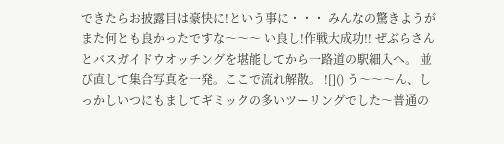できたらお披露目は豪快に!という事に・・・ みんなの驚きようがまた何とも良かったですな〜〜〜 い良し!作戦大成功!! ぜぶらさんとバスガイドウオッチングを堪能してから一路道の駅細入へ。 並び直して集合写真を一発。ここで流れ解散。 ![]() う〜〜〜ん、しっかしいつにもましてギミックの多いツーリングでした〜普通の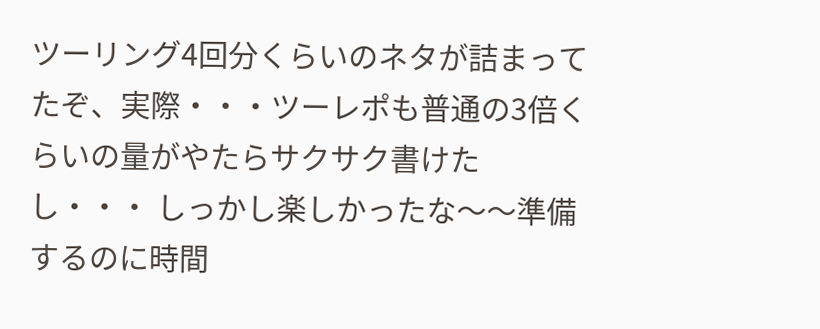ツーリング4回分くらいのネタが詰まってたぞ、実際・・・ツーレポも普通の3倍くらいの量がやたらサクサク書けたし・・・ しっかし楽しかったな〜〜準備するのに時間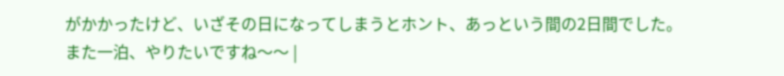がかかったけど、いざその日になってしまうとホント、あっという間の2日間でした。 また一泊、やりたいですね〜〜 |